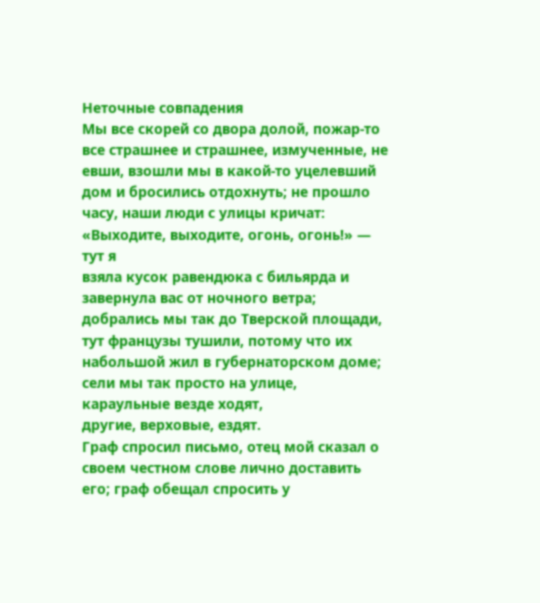Неточные совпадения
Мы все скорей со двора долой, пожар-то все страшнее и страшнее, измученные, не евши, взошли мы в какой-то уцелевший дом и бросились отдохнуть; не прошло часу, наши люди с улицы кричат: «Выходите, выходите, огонь, огонь!» — тут я
взяла кусок равендюка с бильярда и завернула вас от ночного ветра; добрались мы так до Тверской площади, тут французы тушили, потому что их набольшой жил в губернаторском доме; сели мы так просто на улице, караульные везде ходят,
другие, верховые, ездят.
Граф спросил письмо, отец мой сказал о своем честном слове лично доставить его; граф обещал спросить у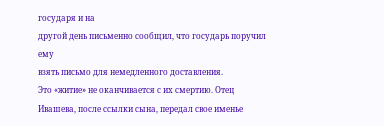государя и на
другой день письменно сообщил, что государь поручил ему
взять письмо для немедленного доставления.
Это «житие» не оканчивается с их смертию. Отец Ивашева, после ссылки сына, передал свое именье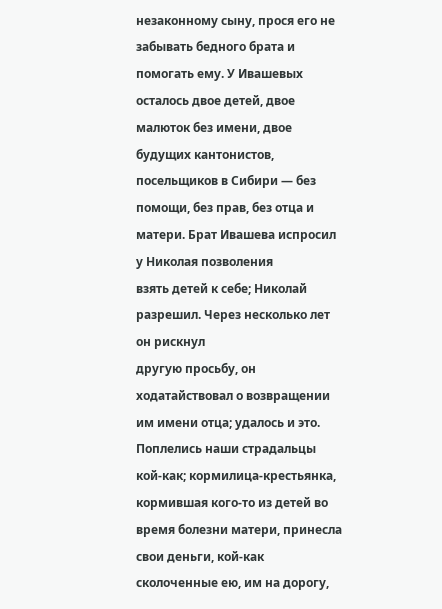незаконному сыну, прося его не забывать бедного брата и помогать ему. У Ивашевых осталось двое детей, двое малюток без имени, двое будущих кантонистов, посельщиков в Сибири — без помощи, без прав, без отца и матери. Брат Ивашева испросил у Николая позволения
взять детей к себе; Николай разрешил. Через несколько лет он рискнул
другую просьбу, он ходатайствовал о возвращении им имени отца; удалось и это.
Поплелись наши страдальцы кой-как; кормилица-крестьянка, кормившая кого-то из детей во время болезни матери, принесла свои деньги, кой-как сколоченные ею, им на дорогу,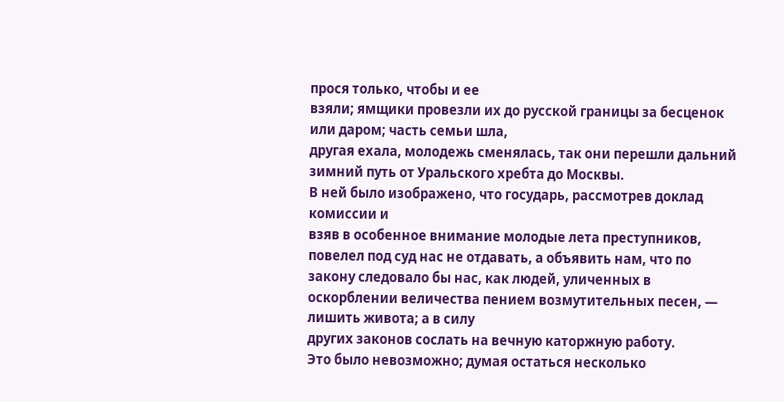прося только, чтобы и ее
взяли; ямщики провезли их до русской границы за бесценок или даром; часть семьи шла,
другая ехала, молодежь сменялась, так они перешли дальний зимний путь от Уральского хребта до Москвы.
В ней было изображено, что государь, рассмотрев доклад комиссии и
взяв в особенное внимание молодые лета преступников, повелел под суд нас не отдавать, а объявить нам, что по закону следовало бы нас, как людей, уличенных в оскорблении величества пением возмутительных песен, — лишить живота; а в силу
других законов сослать на вечную каторжную работу.
Это было невозможно; думая остаться несколько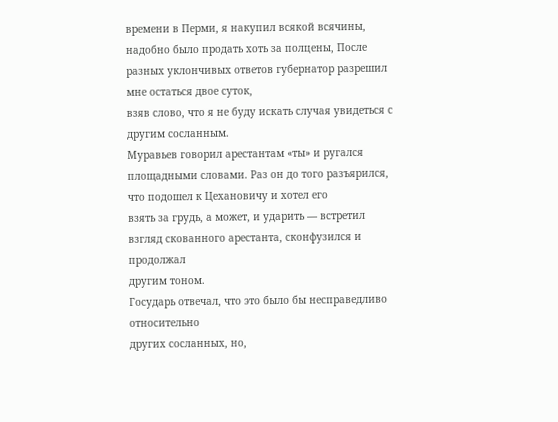времени в Перми, я накупил всякой всячины, надобно было продать хоть за полцены, После разных уклончивых ответов губернатор разрешил мне остаться двое суток,
взяв слово, что я не буду искать случая увидеться с
другим сосланным.
Муравьев говорил арестантам «ты» и ругался площадными словами. Раз он до того разъярился, что подошел к Цехановичу и хотел его
взять за грудь, а может, и ударить — встретил взгляд скованного арестанта, сконфузился и продолжал
другим тоном.
Государь отвечал, что это было бы несправедливо относительно
других сосланных, но,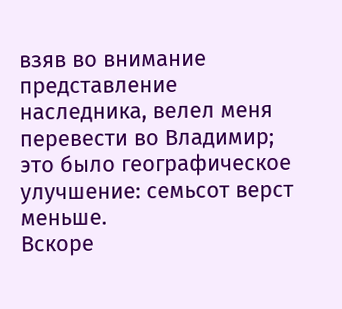взяв во внимание представление наследника, велел меня перевести во Владимир; это было географическое улучшение: семьсот верст меньше.
Вскоре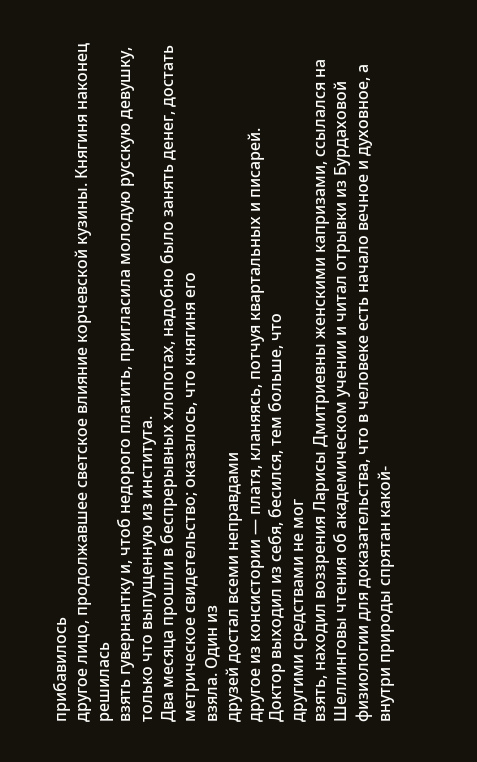прибавилось
другое лицо, продолжавшее светское влияние корчевской кузины. Княгиня наконец решилась
взять гувернантку и, чтоб недорого платить, пригласила молодую русскую девушку, только что выпущенную из института.
Два месяца прошли в беспрерывных хлопотах, надобно было занять денег, достать метрическое свидетельство; оказалось, что княгиня его
взяла. Один из
друзей достал всеми неправдами
другое из консистории — платя, кланяясь, потчуя квартальных и писарей.
Доктор выходил из себя, бесился, тем больше, что
другими средствами не мог
взять, находил воззрения Ларисы Дмитриевны женскими капризами, ссылался на Шеллинговы чтения об академическом учении и читал отрывки из Бурдаховой физиологии для доказательства, что в человеке есть начало вечное и духовное, а внутри природы спрятан какой-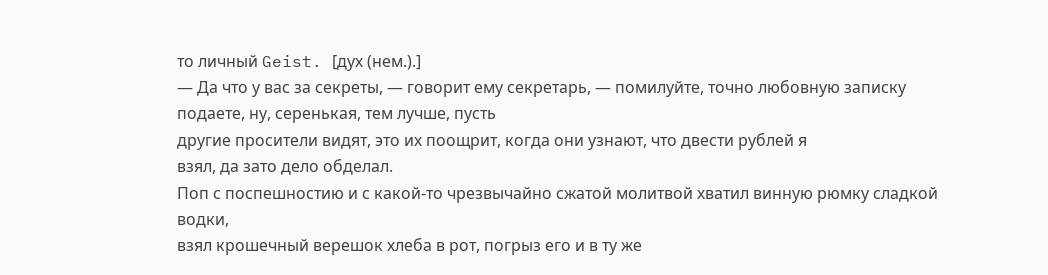то личный Geist. [дух (нем.).]
— Да что у вас за секреты, — говорит ему секретарь, — помилуйте, точно любовную записку подаете, ну, серенькая, тем лучше, пусть
другие просители видят, это их поощрит, когда они узнают, что двести рублей я
взял, да зато дело обделал.
Поп с поспешностию и с какой-то чрезвычайно сжатой молитвой хватил винную рюмку сладкой водки,
взял крошечный верешок хлеба в рот, погрыз его и в ту же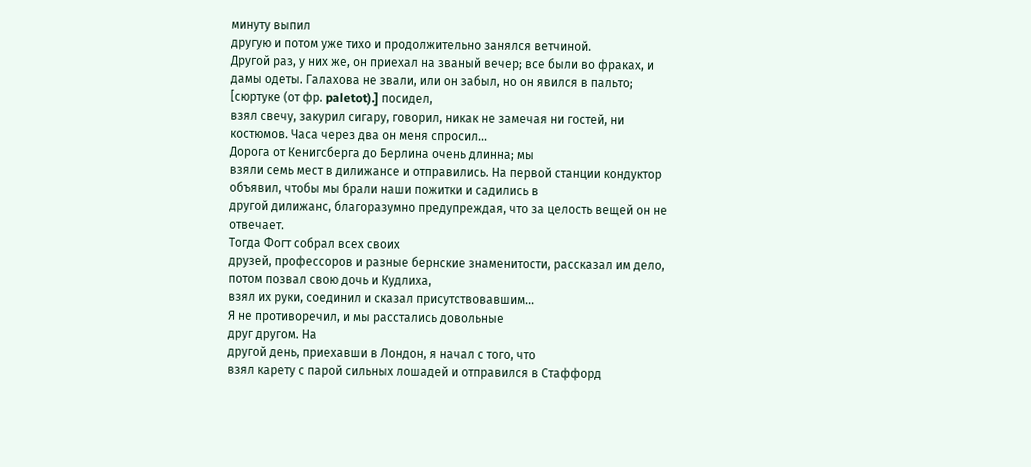минуту выпил
другую и потом уже тихо и продолжительно занялся ветчиной.
Другой раз, у них же, он приехал на званый вечер; все были во фраках, и дамы одеты. Галахова не звали, или он забыл, но он явился в пальто; [сюртуке (от фр. paletot).] посидел,
взял свечу, закурил сигару, говорил, никак не замечая ни гостей, ни костюмов. Часа через два он меня спросил...
Дорога от Кенигсберга до Берлина очень длинна; мы
взяли семь мест в дилижансе и отправились. На первой станции кондуктор объявил, чтобы мы брали наши пожитки и садились в
другой дилижанс, благоразумно предупреждая, что за целость вещей он не отвечает.
Тогда Фогт собрал всех своих
друзей, профессоров и разные бернские знаменитости, рассказал им дело, потом позвал свою дочь и Кудлиха,
взял их руки, соединил и сказал присутствовавшим...
Я не противоречил, и мы расстались довольные
друг другом. На
другой день, приехавши в Лондон, я начал с того, что
взял карету с парой сильных лошадей и отправился в Стаффорд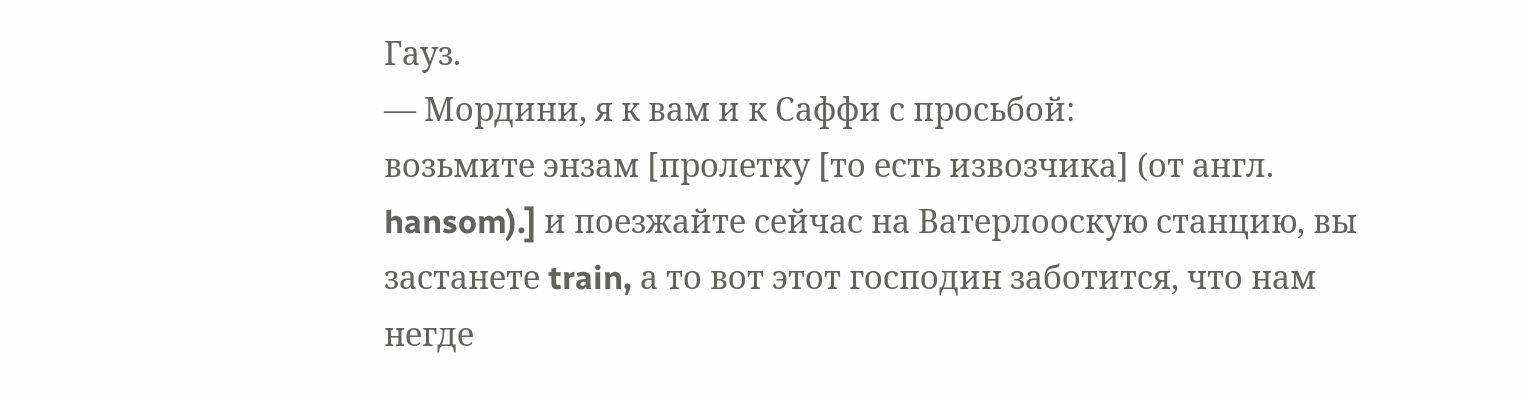Гауз.
— Мордини, я к вам и к Саффи с просьбой:
возьмите энзам [пролетку [то есть извозчика] (от англ. hansom).] и поезжайте сейчас на Ватерлооскую станцию, вы застанете train, а то вот этот господин заботится, что нам негде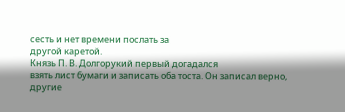сесть и нет времени послать за
другой каретой.
Князь П. В. Долгорукий первый догадался
взять лист бумаги и записать оба тоста. Он записал верно,
другие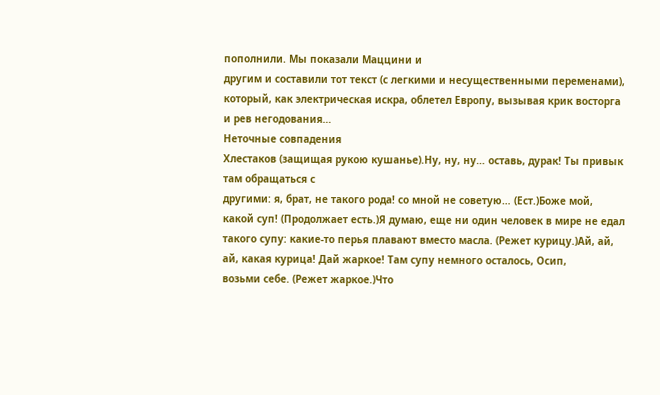пополнили. Мы показали Маццини и
другим и составили тот текст (с легкими и несущественными переменами), который, как электрическая искра, облетел Европу, вызывая крик восторга и рев негодования…
Неточные совпадения
Хлестаков (защищая рукою кушанье).Ну, ну, ну… оставь, дурак! Ты привык там обращаться с
другими: я, брат, не такого рода! со мной не советую… (Ест.)Боже мой, какой суп! (Продолжает есть.)Я думаю, еще ни один человек в мире не едал такого супу: какие-то перья плавают вместо масла. (Режет курицу.)Ай, ай, ай, какая курица! Дай жаркое! Там супу немного осталось, Осип,
возьми себе. (Режет жаркое.)Что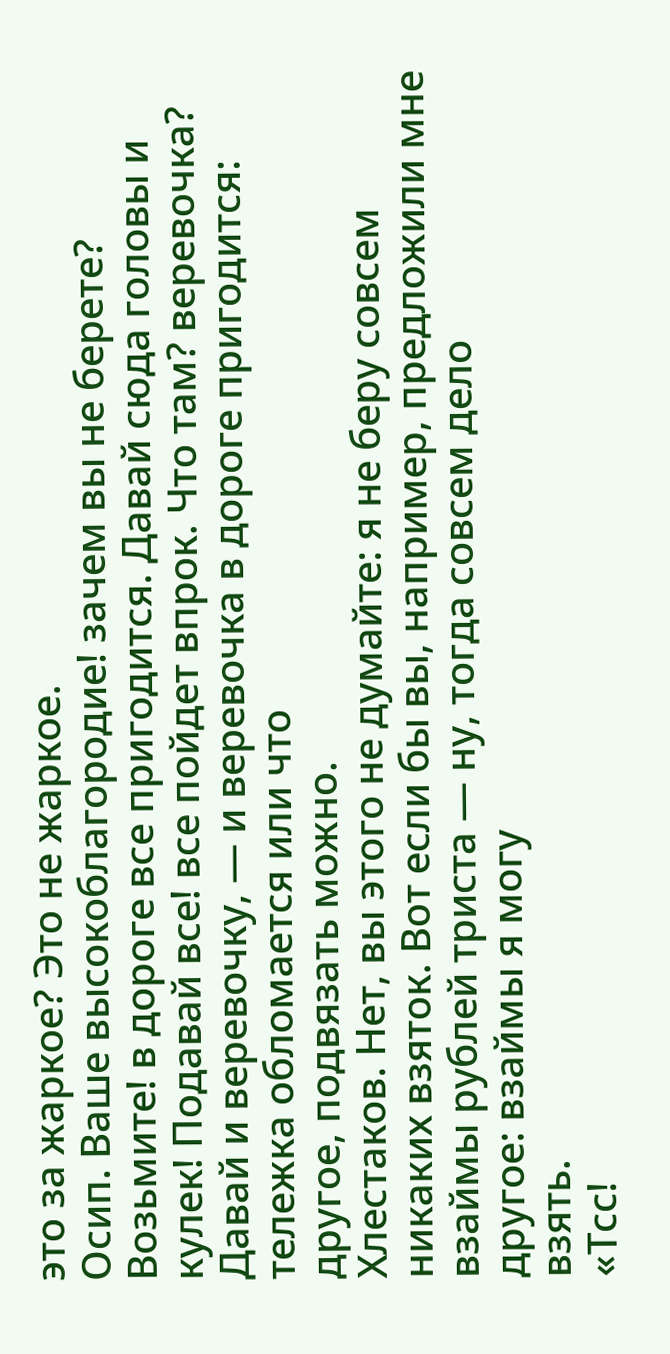это за жаркое? Это не жаркое.
Осип. Ваше высокоблагородие! зачем вы не берете?
Возьмите! в дороге все пригодится. Давай сюда головы и кулек! Подавай все! все пойдет впрок. Что там? веревочка? Давай и веревочку, — и веревочка в дороге пригодится: тележка обломается или что
другое, подвязать можно.
Хлестаков. Нет, вы этого не думайте: я не беру совсем никаких взяток. Вот если бы вы, например, предложили мне взаймы рублей триста — ну, тогда совсем дело
другое: взаймы я могу
взять.
«Тсс!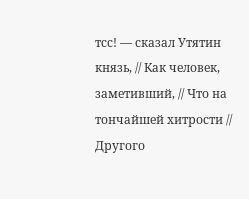тсс! — сказал Утятин князь, // Как человек, заметивший, // Что на тончайшей хитрости //
Другого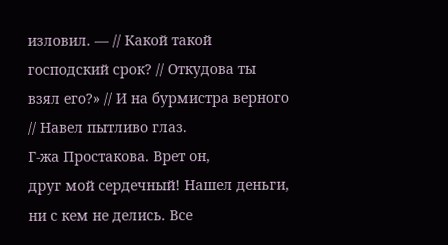изловил. — // Какой такой господский срок? // Откудова ты
взял его?» // И на бурмистра верного // Навел пытливо глаз.
Г-жа Простакова. Врет он,
друг мой сердечный! Нашел деньги, ни с кем не делись. Все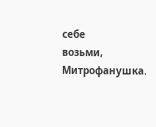себе
возьми, Митрофанушка.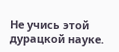Не учись этой дурацкой науке.